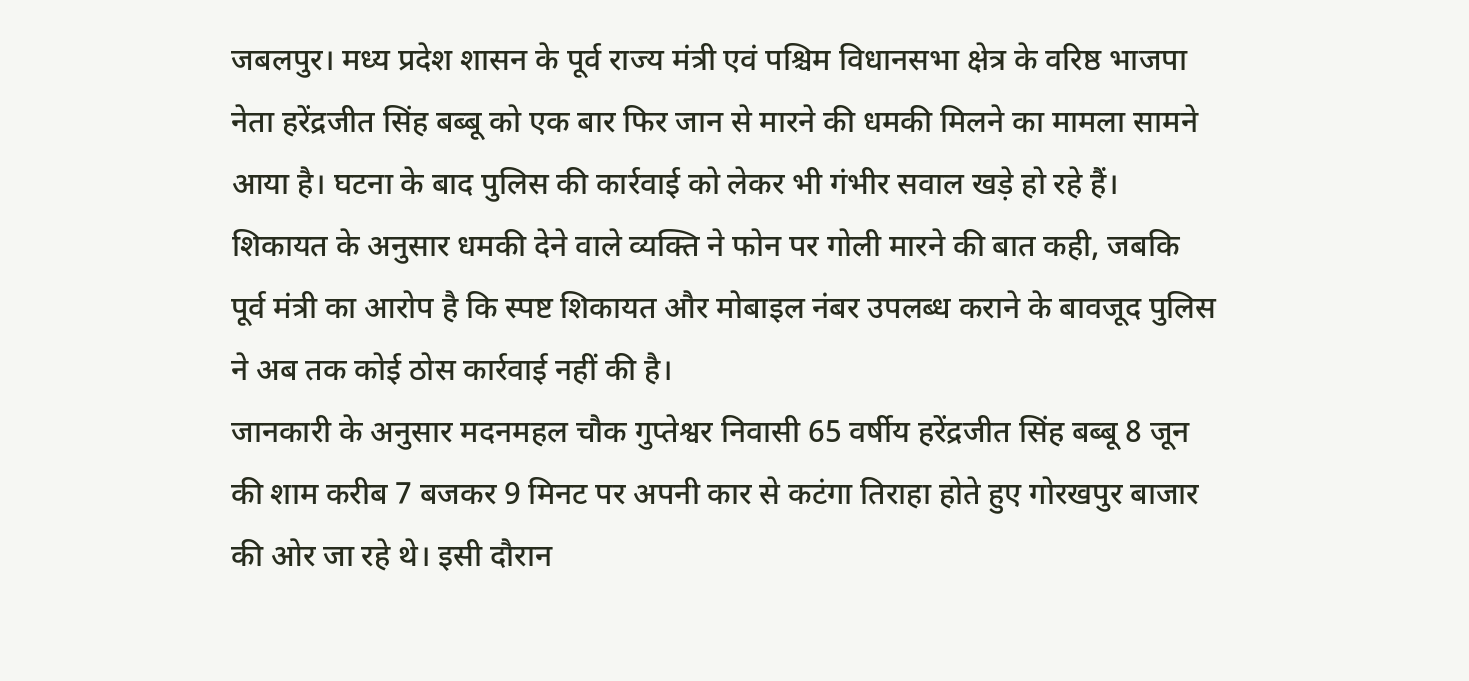जबलपुर। मध्य प्रदेश शासन के पूर्व राज्य मंत्री एवं पश्चिम विधानसभा क्षेत्र के वरिष्ठ भाजपा नेता हरेंद्रजीत सिंह बब्बू को एक बार फिर जान से मारने की धमकी मिलने का मामला सामने आया है। घटना के बाद पुलिस की कार्रवाई को लेकर भी गंभीर सवाल खड़े हो रहे हैं। शिकायत के अनुसार धमकी देने वाले व्यक्ति ने फोन पर गोली मारने की बात कही, जबकि पूर्व मंत्री का आरोप है कि स्पष्ट शिकायत और मोबाइल नंबर उपलब्ध कराने के बावजूद पुलिस ने अब तक कोई ठोस कार्रवाई नहीं की है।
जानकारी के अनुसार मदनमहल चौक गुप्तेश्वर निवासी 65 वर्षीय हरेंद्रजीत सिंह बब्बू 8 जून की शाम करीब 7 बजकर 9 मिनट पर अपनी कार से कटंगा तिराहा होते हुए गोरखपुर बाजार की ओर जा रहे थे। इसी दौरान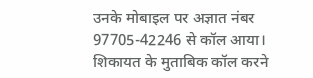उनके मोबाइल पर अज्ञात नंबर 97705-42246 से कॉल आया। शिकायत के मुताबिक कॉल करने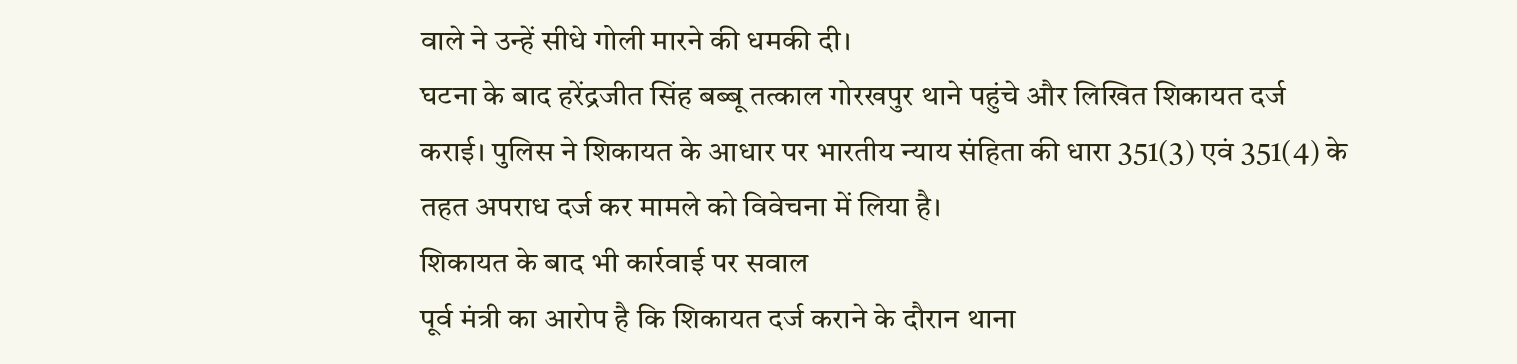वाले ने उन्हें सीधे गोली मारने की धमकी दी।
घटना के बाद हरेंद्रजीत सिंह बब्बू तत्काल गोरखपुर थाने पहुंचे और लिखित शिकायत दर्ज कराई। पुलिस ने शिकायत के आधार पर भारतीय न्याय संहिता की धारा 351(3) एवं 351(4) के तहत अपराध दर्ज कर मामले को विवेचना में लिया है।
शिकायत के बाद भी कार्रवाई पर सवाल
पूर्व मंत्री का आरोप है कि शिकायत दर्ज कराने के दौरान थाना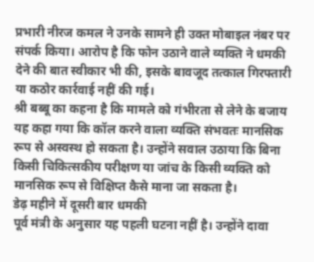प्रभारी नीरज कमल ने उनके सामने ही उक्त मोबाइल नंबर पर संपर्क किया। आरोप है कि फोन उठाने वाले व्यक्ति ने धमकी देने की बात स्वीकार भी की, इसके बावजूद तत्काल गिरफ्तारी या कठोर कार्रवाई नहीं की गई।
श्री बब्बू का कहना है कि मामले को गंभीरता से लेने के बजाय यह कहा गया कि कॉल करने वाला व्यक्ति संभवतः मानसिक रूप से अस्वस्थ हो सकता है। उन्होंने सवाल उठाया कि बिना किसी चिकित्सकीय परीक्षण या जांच के किसी व्यक्ति को मानसिक रूप से विक्षिप्त कैसे माना जा सकता है।
डेढ़ महीने में दूसरी बार धमकी
पूर्व मंत्री के अनुसार यह पहली घटना नहीं है। उन्होंने दावा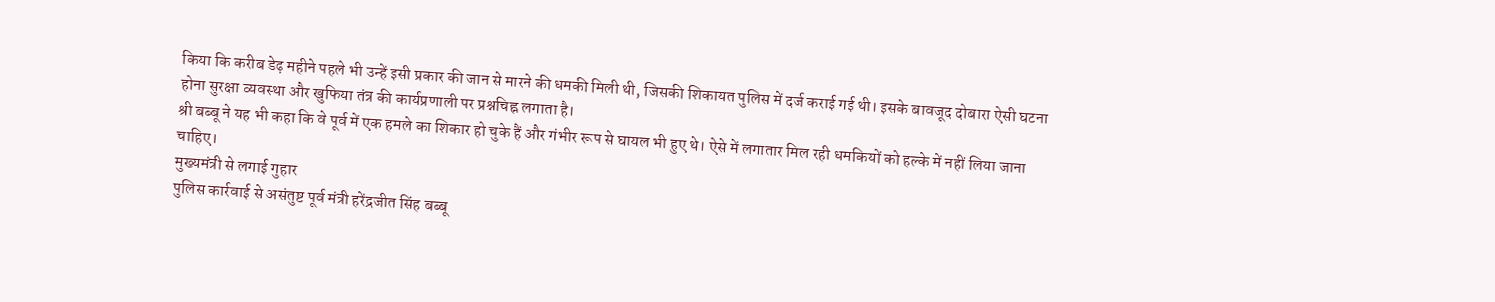किया कि करीब डेढ़ महीने पहले भी उन्हें इसी प्रकार की जान से मारने की धमकी मिली थी, जिसकी शिकायत पुलिस में दर्ज कराई गई थी। इसके बावजूद दोबारा ऐसी घटना होना सुरक्षा व्यवस्था और खुफिया तंत्र की कार्यप्रणाली पर प्रश्नचिह्न लगाता है।
श्री बब्बू ने यह भी कहा कि वे पूर्व में एक हमले का शिकार हो चुके हैं और गंभीर रूप से घायल भी हुए थे। ऐसे में लगातार मिल रही धमकियों को हल्के में नहीं लिया जाना चाहिए।
मुख्यमंत्री से लगाई गुहार
पुलिस कार्रवाई से असंतुष्ट पूर्व मंत्री हरेंद्रजीत सिंह बब्बू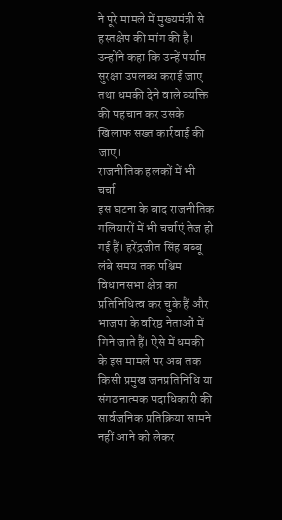ने पूरे मामले में मुख्यमंत्री से हस्तक्षेप की मांग की है। उन्होंने कहा कि उन्हें पर्याप्त सुरक्षा उपलब्ध कराई जाए तथा धमकी देने वाले व्यक्ति की पहचान कर उसके खिलाफ सख्त कार्रवाई की जाए।
राजनीतिक हलकों में भी चर्चा
इस घटना के बाद राजनीतिक गलियारों में भी चर्चाएं तेज हो गई हैं। हरेंद्रजीत सिंह बब्बू लंबे समय तक पश्चिम विधानसभा क्षेत्र का प्रतिनिधित्व कर चुके हैं और भाजपा के वरिष्ठ नेताओं में गिने जाते हैं। ऐसे में धमकी के इस मामले पर अब तक किसी प्रमुख जनप्रतिनिधि या संगठनात्मक पदाधिकारी की सार्वजनिक प्रतिक्रिया सामने नहीं आने को लेकर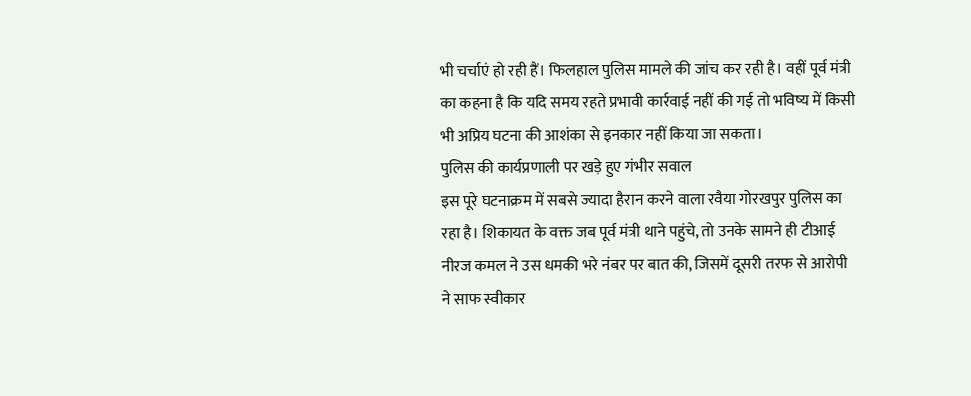भी चर्चाएं हो रही हैं। फिलहाल पुलिस मामले की जांच कर रही है। वहीं पूर्व मंत्री का कहना है कि यदि समय रहते प्रभावी कार्रवाई नहीं की गई तो भविष्य में किसी भी अप्रिय घटना की आशंका से इनकार नहीं किया जा सकता।
पुलिस की कार्यप्रणाली पर खड़े हुए गंभीर सवाल
इस पूरे घटनाक्रम में सबसे ज्यादा हैरान करने वाला रवैया गोरखपुर पुलिस का रहा है। शिकायत के वक्त जब पूर्व मंत्री थाने पहुंचे, तो उनके सामने ही टीआई नीरज कमल ने उस धमकी भरे नंबर पर बात की, जिसमें दूसरी तरफ से आरोपी ने साफ स्वीकार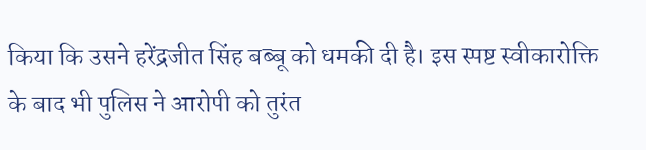किया कि उसने हरेंद्रजीत सिंह बब्बू को धमकी दी है। इस स्पष्ट स्वीकारोक्ति के बाद भी पुलिस ने आरोपी को तुरंत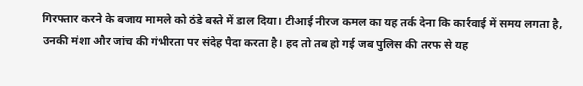गिरफ्तार करने के बजाय मामले को ठंडे बस्ते में डाल दिया। टीआई नीरज कमल का यह तर्क देना कि कार्रवाई में समय लगता है, उनकी मंशा और जांच की गंभीरता पर संदेह पैदा करता है। हद तो तब हो गई जब पुलिस की तरफ से यह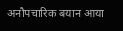अनौपचारिक बयान आया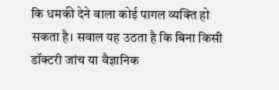कि धमकी देने वाला कोई पागल व्यक्ति हो सकता है। सवाल यह उठता है कि बिना किसी डॉक्टरी जांच या वैज्ञानिक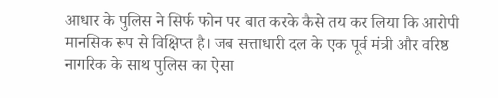आधार के पुलिस ने सिर्फ फोन पर बात करके कैसे तय कर लिया कि आरोपी मानसिक रूप से विक्षिप्त है। जब सत्ताधारी दल के एक पूर्व मंत्री और वरिष्ठ नागरिक के साथ पुलिस का ऐसा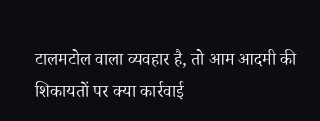टालमटोल वाला व्यवहार है, तो आम आदमी की शिकायतों पर क्या कार्रवाई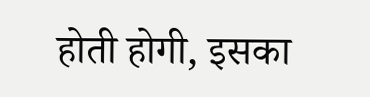होती होगी, इसका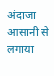अंदाजा आसानी से लगाया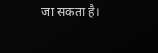जा सकता है।